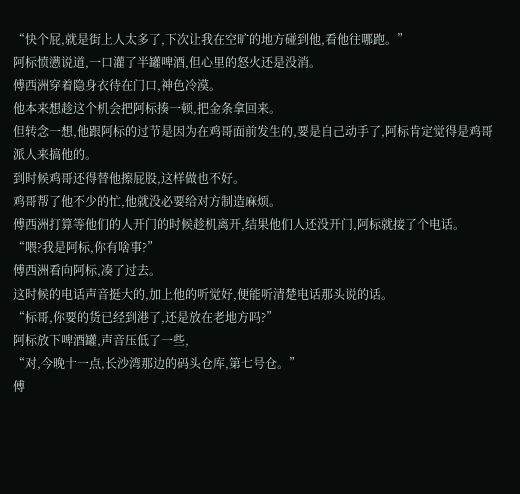“快个屁,就是街上人太多了,下次让我在空旷的地方碰到他,看他往哪跑。”
阿标愤懑说道,一口灌了半罐啤酒,但心里的怒火还是没消。
傅西洲穿着隐身衣待在门口,神色冷漠。
他本来想趁这个机会把阿标揍一顿,把金条拿回来。
但转念一想,他跟阿标的过节是因为在鸡哥面前发生的,要是自己动手了,阿标肯定觉得是鸡哥派人来搞他的。
到时候鸡哥还得替他擦屁股,这样做也不好。
鸡哥帮了他不少的忙,他就没必要给对方制造麻烦。
傅西洲打算等他们的人开门的时候趁机离开,结果他们人还没开门,阿标就接了个电话。
“喂?我是阿标,你有啥事?”
傅西洲看向阿标,凑了过去。
这时候的电话声音挺大的,加上他的听觉好,便能听清楚电话那头说的话。
“标哥,你要的货已经到港了,还是放在老地方吗?”
阿标放下啤酒罐,声音压低了一些,
“对,今晚十一点,长沙湾那边的码头仓库,第七号仓。”
傅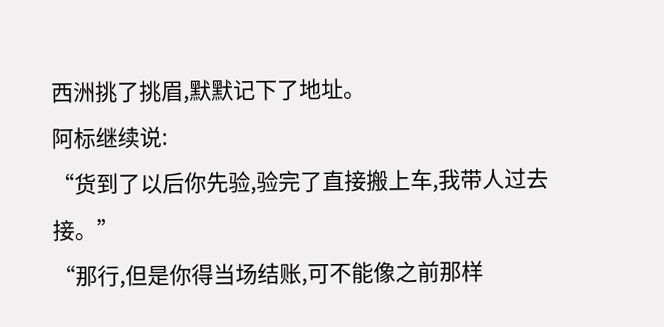西洲挑了挑眉,默默记下了地址。
阿标继续说:
“货到了以后你先验,验完了直接搬上车,我带人过去接。”
“那行,但是你得当场结账,可不能像之前那样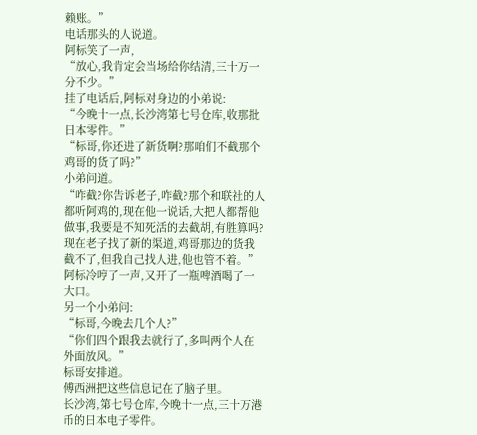赖账。”
电话那头的人说道。
阿标笑了一声,
“放心,我肯定会当场给你结清,三十万一分不少。”
挂了电话后,阿标对身边的小弟说:
“今晚十一点,长沙湾第七号仓库,收那批日本零件。”
“标哥,你还进了新货啊?那咱们不截那个鸡哥的货了吗?”
小弟问道。
“咋截?你告诉老子,咋截?那个和联社的人都听阿鸡的,现在他一说话,大把人都帮他做事,我要是不知死活的去截胡,有胜算吗?现在老子找了新的渠道,鸡哥那边的货我截不了,但我自己找人进,他也管不着。”
阿标冷哼了一声,又开了一瓶啤酒喝了一大口。
另一个小弟问:
“标哥,今晚去几个人?”
“你们四个跟我去就行了,多叫两个人在外面放风。”
标哥安排道。
傅西洲把这些信息记在了脑子里。
长沙湾,第七号仓库,今晚十一点,三十万港币的日本电子零件。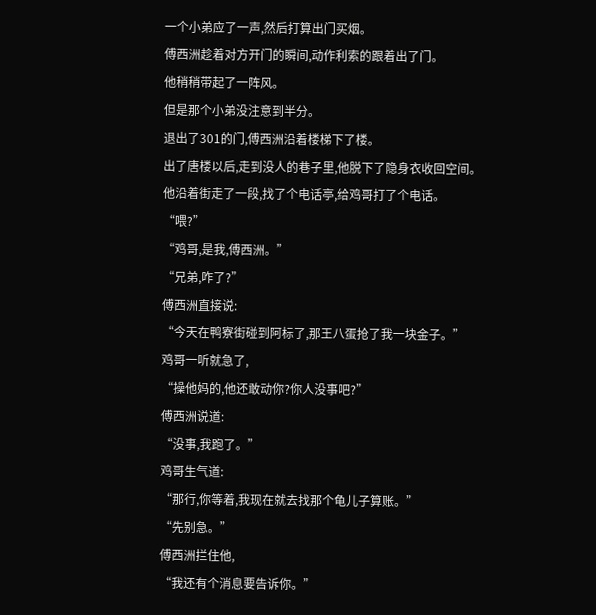一个小弟应了一声,然后打算出门买烟。
傅西洲趁着对方开门的瞬间,动作利索的跟着出了门。
他稍稍带起了一阵风。
但是那个小弟没注意到半分。
退出了301的门,傅西洲沿着楼梯下了楼。
出了唐楼以后,走到没人的巷子里,他脱下了隐身衣收回空间。
他沿着街走了一段,找了个电话亭,给鸡哥打了个电话。
“喂?”
“鸡哥,是我,傅西洲。”
“兄弟,咋了?”
傅西洲直接说:
“今天在鸭寮街碰到阿标了,那王八蛋抢了我一块金子。”
鸡哥一听就急了,
“操他妈的,他还敢动你?你人没事吧?”
傅西洲说道:
“没事,我跑了。”
鸡哥生气道:
“那行,你等着,我现在就去找那个龟儿子算账。”
“先别急。”
傅西洲拦住他,
“我还有个消息要告诉你。”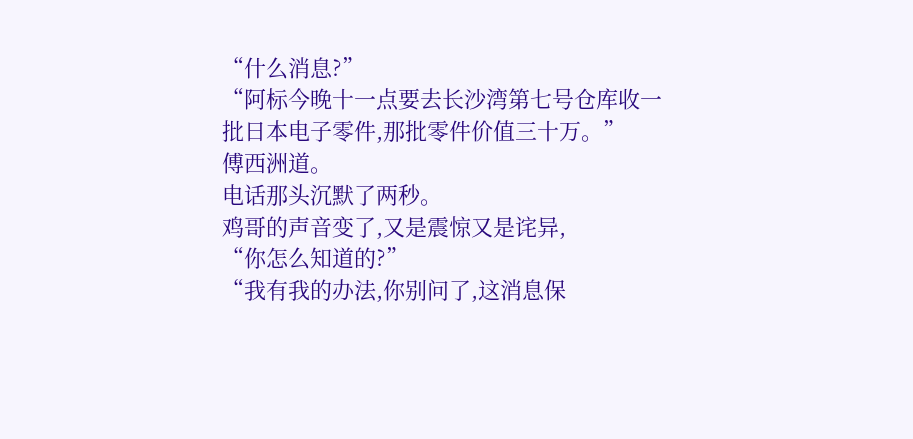“什么消息?”
“阿标今晚十一点要去长沙湾第七号仓库收一批日本电子零件,那批零件价值三十万。”
傅西洲道。
电话那头沉默了两秒。
鸡哥的声音变了,又是震惊又是诧异,
“你怎么知道的?”
“我有我的办法,你别问了,这消息保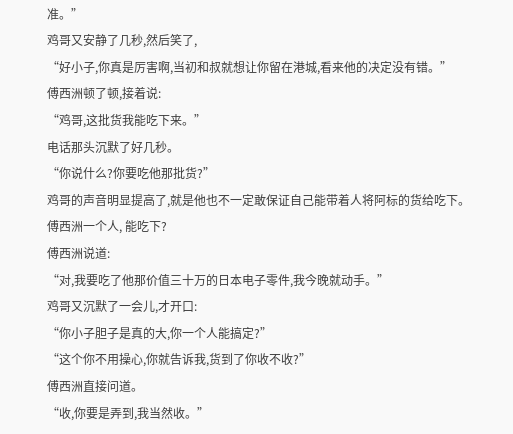准。”
鸡哥又安静了几秒,然后笑了,
“好小子,你真是厉害啊,当初和叔就想让你留在港城,看来他的决定没有错。”
傅西洲顿了顿,接着说:
“鸡哥,这批货我能吃下来。”
电话那头沉默了好几秒。
“你说什么?你要吃他那批货?”
鸡哥的声音明显提高了,就是他也不一定敢保证自己能带着人将阿标的货给吃下。
傅西洲一个人, 能吃下?
傅西洲说道:
“对,我要吃了他那价值三十万的日本电子零件,我今晚就动手。”
鸡哥又沉默了一会儿,才开口:
“你小子胆子是真的大,你一个人能搞定?”
“这个你不用操心,你就告诉我,货到了你收不收?”
傅西洲直接问道。
“收,你要是弄到,我当然收。”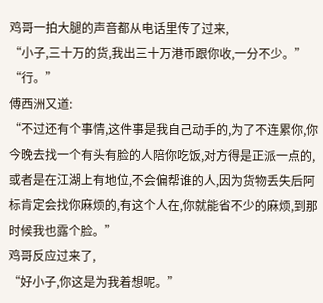鸡哥一拍大腿的声音都从电话里传了过来,
“小子,三十万的货,我出三十万港币跟你收,一分不少。”
“行。”
傅西洲又道:
“不过还有个事情,这件事是我自己动手的,为了不连累你,你今晚去找一个有头有脸的人陪你吃饭,对方得是正派一点的,或者是在江湖上有地位,不会偏帮谁的人,因为货物丢失后阿标肯定会找你麻烦的,有这个人在,你就能省不少的麻烦,到那时候我也露个脸。”
鸡哥反应过来了,
“好小子,你这是为我着想呢。”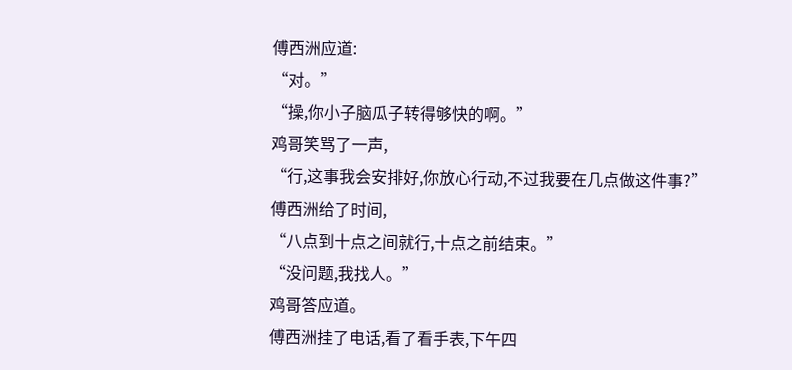傅西洲应道:
“对。”
“操,你小子脑瓜子转得够快的啊。”
鸡哥笑骂了一声,
“行,这事我会安排好,你放心行动,不过我要在几点做这件事?”
傅西洲给了时间,
“八点到十点之间就行,十点之前结束。”
“没问题,我找人。”
鸡哥答应道。
傅西洲挂了电话,看了看手表,下午四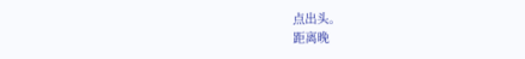点出头。
距离晚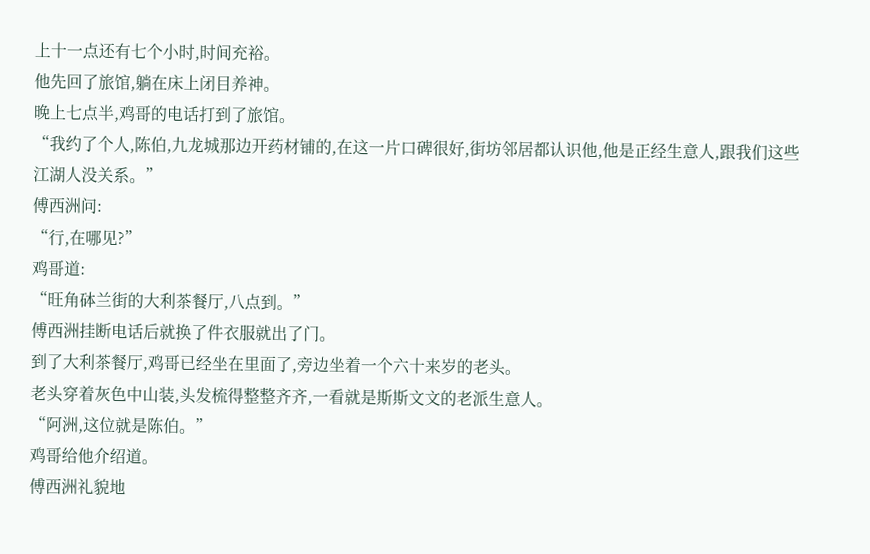上十一点还有七个小时,时间充裕。
他先回了旅馆,躺在床上闭目养神。
晚上七点半,鸡哥的电话打到了旅馆。
“我约了个人,陈伯,九龙城那边开药材铺的,在这一片口碑很好,街坊邻居都认识他,他是正经生意人,跟我们这些江湖人没关系。”
傅西洲问:
“行,在哪见?”
鸡哥道:
“旺角砵兰街的大利茶餐厅,八点到。”
傅西洲挂断电话后就换了件衣服就出了门。
到了大利茶餐厅,鸡哥已经坐在里面了,旁边坐着一个六十来岁的老头。
老头穿着灰色中山装,头发梳得整整齐齐,一看就是斯斯文文的老派生意人。
“阿洲,这位就是陈伯。”
鸡哥给他介绍道。
傅西洲礼貌地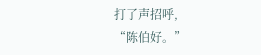打了声招呼,
“陈伯好。”